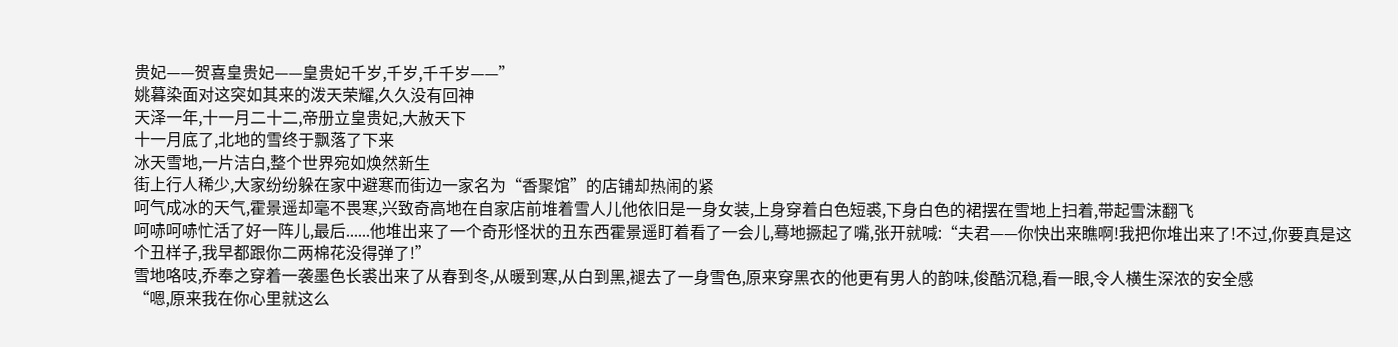贵妃——贺喜皇贵妃——皇贵妃千岁,千岁,千千岁——”
姚暮染面对这突如其来的泼天荣耀,久久没有回神
天泽一年,十一月二十二,帝册立皇贵妃,大赦天下
十一月底了,北地的雪终于飘落了下来
冰天雪地,一片洁白,整个世界宛如焕然新生
街上行人稀少,大家纷纷躲在家中避寒而街边一家名为“香聚馆”的店铺却热闹的紧
呵气成冰的天气,霍景遥却毫不畏寒,兴致奇高地在自家店前堆着雪人儿他依旧是一身女装,上身穿着白色短裘,下身白色的裙摆在雪地上扫着,带起雪沫翻飞
呵哧呵哧忙活了好一阵儿,最后......他堆出来了一个奇形怪状的丑东西霍景遥盯着看了一会儿,蓦地撅起了嘴,张开就喊:“夫君——你快出来瞧啊!我把你堆出来了!不过,你要真是这个丑样子,我早都跟你二两棉花没得弹了!”
雪地咯吱,乔奉之穿着一袭墨色长裘出来了从春到冬,从暖到寒,从白到黑,褪去了一身雪色,原来穿黑衣的他更有男人的韵味,俊酷沉稳,看一眼,令人横生深浓的安全感
“嗯,原来我在你心里就这么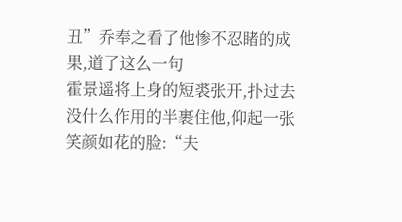丑”乔奉之看了他惨不忍睹的成果,道了这么一句
霍景遥将上身的短裘张开,扑过去没什么作用的半裹住他,仰起一张笑颜如花的脸:“夫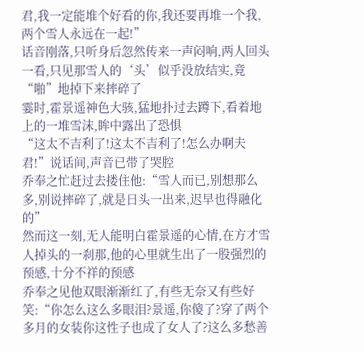君,我一定能堆个好看的你,我还要再堆一个我,两个雪人永远在一起!”
话音刚落,只听身后忽然传来一声闷响,两人回头一看,只见那雪人的‘头’似乎没放结实,竟“啪”地掉下来摔碎了
霎时,霍景遥神色大骇,猛地扑过去蹲下,看着地上的一堆雪沫,眸中露出了恐惧
“这太不吉利了!这太不吉利了!怎么办啊夫君!”说话间,声音已带了哭腔
乔奉之忙赶过去搂住他:“雪人而已,别想那么多,别说摔碎了,就是日头一出来,迟早也得融化的”
然而这一刻,无人能明白霍景遥的心情,在方才雪人掉头的一刹那,他的心里就生出了一股强烈的预感,十分不祥的预感
乔奉之见他双眼渐渐红了,有些无奈又有些好笑:“你怎么这么多眼泪?景遥,你傻了?穿了两个多月的女装你这性子也成了女人了?这么多愁善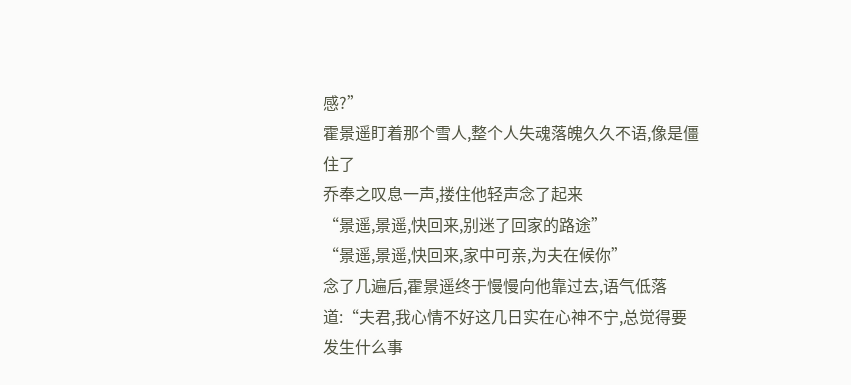感?”
霍景遥盯着那个雪人,整个人失魂落魄久久不语,像是僵住了
乔奉之叹息一声,搂住他轻声念了起来
“景遥,景遥,快回来,别迷了回家的路途”
“景遥,景遥,快回来,家中可亲,为夫在候你”
念了几遍后,霍景遥终于慢慢向他靠过去,语气低落道:“夫君,我心情不好这几日实在心神不宁,总觉得要发生什么事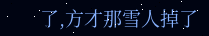了,方才那雪人掉了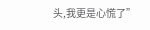头,我更是心慌了”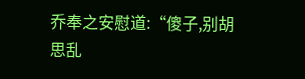乔奉之安慰道:“傻子,别胡思乱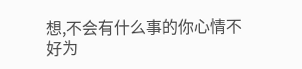想,不会有什么事的你心情不好为